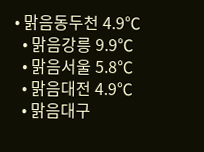• 맑음동두천 4.9℃
  • 맑음강릉 9.9℃
  • 맑음서울 5.8℃
  • 맑음대전 4.9℃
  • 맑음대구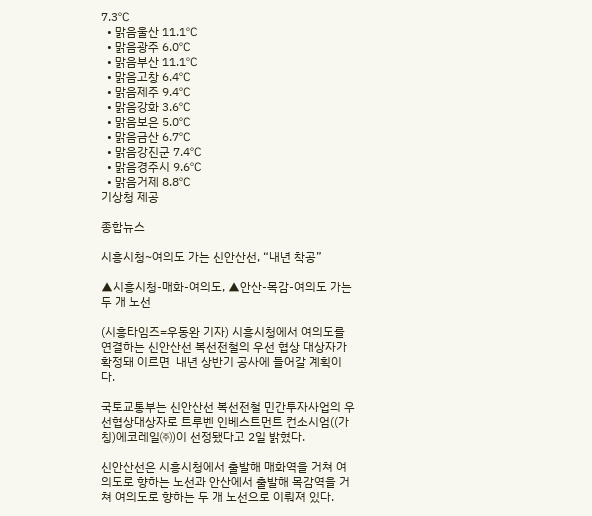7.3℃
  • 맑음울산 11.1℃
  • 맑음광주 6.0℃
  • 맑음부산 11.1℃
  • 맑음고창 6.4℃
  • 맑음제주 9.4℃
  • 맑음강화 3.6℃
  • 맑음보은 5.0℃
  • 맑음금산 6.7℃
  • 맑음강진군 7.4℃
  • 맑음경주시 9.6℃
  • 맑음거제 8.8℃
기상청 제공

종합뉴스

시흥시청~여의도 가는 신안산선, “내년 착공”

▲시흥시청-매화-여의도, ▲안산-목감-여의도 가는 두 개 노선

(시흥타임즈=우동완 기자) 시흥시청에서 여의도를 연결하는 신안산선 복선전철의 우선 협상 대상자가 확정돼 이르면  내년 상반기 공사에 들어갈 계획이다.

국토교통부는 신안산선 복선전철 민간투자사업의 우선협상대상자로 트루벤 인베스트먼트 컨소시엄((가칭)에코레일㈜)이 선정됐다고 2일 밝혔다.

신안산선은 시흥시청에서 출발해 매화역을 거쳐 여의도로 향하는 노선과 안산에서 출발해 목감역을 거쳐 여의도로 향하는 두 개 노선으로 이뤄져 있다.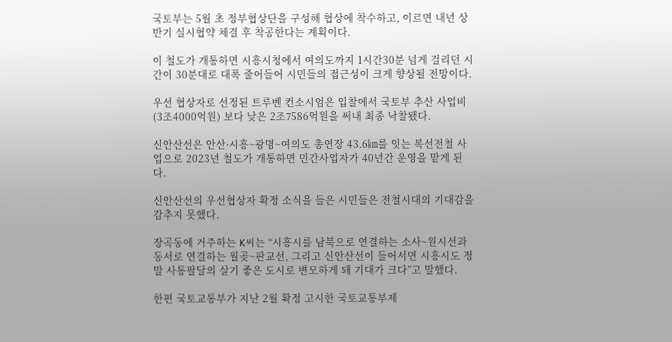국토부는 5월 초 정부협상단을 구성해 협상에 착수하고, 이르면 내년 상반기 실시협약 체결 후 착공한다는 계획이다.

이 철도가 개통하면 시흥시청에서 여의도까지 1시간30분 넘게 걸리던 시간이 30분대로 대폭 줄어들어 시민들의 접근성이 크게 향상될 전망이다.

우선 협상자로 선정된 트루벤 컨소시엄은 입찰에서 국토부 추산 사업비(3조4000억원) 보다 낮은 2조7586억원을 써내 최종 낙찰됐다.

신안산선은 안산·시흥~광명~여의도 총연장 43.6㎞를 잇는 복선전철 사업으로 2023년 철도가 개통하면 민간사업자가 40년간 운영을 맡게 된다.

신안산선의 우선협상자 확정 소식을 들은 시민들은 전철시대의 기대감을 감추지 못했다.

장곡동에 거주하는 K씨는 “시흥시를 남북으로 연결하는 소사~원시선과 동서로 연결하는 월곶~판교선, 그리고 신안산선이 들어서면 시흥시도 정말 사통팔달의 살기 좋은 도시로 변모하게 돼 기대가 크다”고 말했다.

한편 국토교통부가 지난 2월 확정 고시한 국토교통부제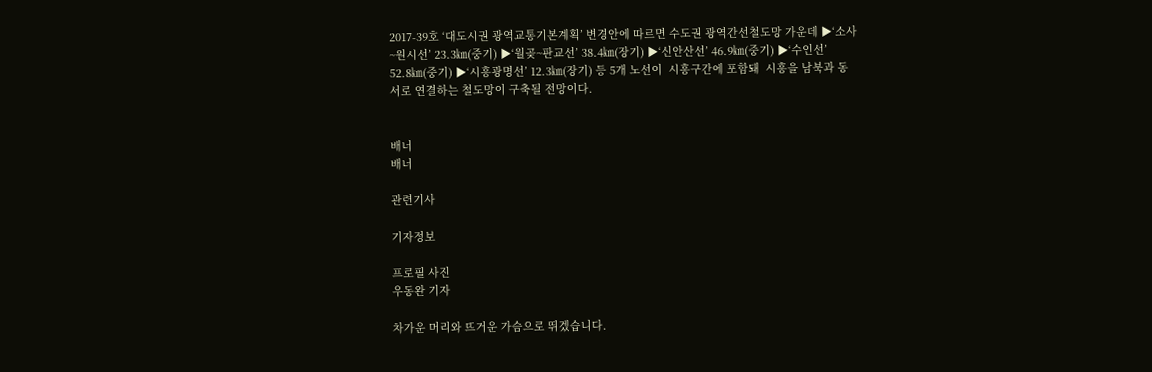2017-39호 ‘대도시권 광역교통기본계획’ 변경안에 따르면 수도권 광역간선철도망 가운데 ▶‘소사~원시선’ 23.3㎞(중기) ▶‘월곶~판교선’ 38.4㎞(장기) ▶‘신안산선’ 46.9㎞(중기) ▶‘수인선’ 52.8㎞(중기) ▶‘시흥광명선’ 12.3㎞(장기) 등 5개 노선이  시흥구간에 포함돼  시흥을 남북과 동서로 연결하는 철도망이 구축될 전망이다.


배너
배너

관련기사

기자정보

프로필 사진
우동완 기자

차가운 머리와 뜨거운 가슴으로 뛰겠습니다.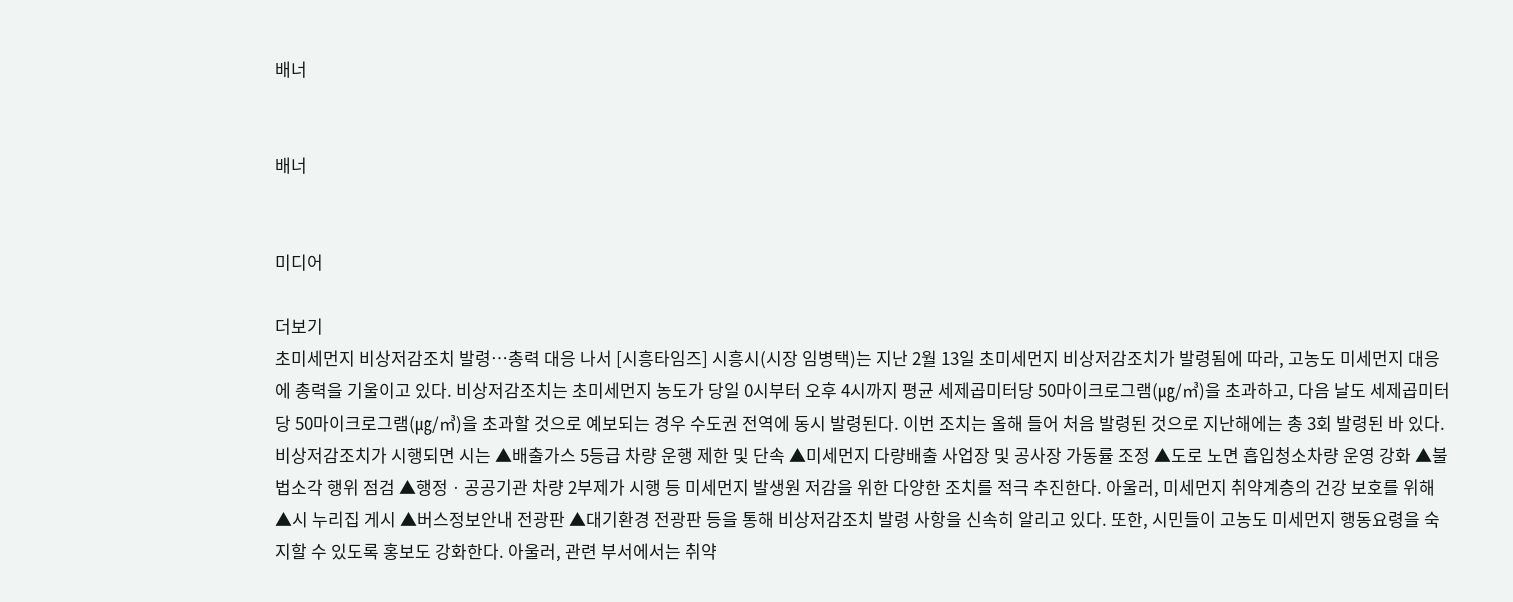배너


배너


미디어

더보기
초미세먼지 비상저감조치 발령…총력 대응 나서 [시흥타임즈] 시흥시(시장 임병택)는 지난 2월 13일 초미세먼지 비상저감조치가 발령됨에 따라, 고농도 미세먼지 대응에 총력을 기울이고 있다. 비상저감조치는 초미세먼지 농도가 당일 0시부터 오후 4시까지 평균 세제곱미터당 50마이크로그램(㎍/㎥)을 초과하고, 다음 날도 세제곱미터당 50마이크로그램(㎍/㎥)을 초과할 것으로 예보되는 경우 수도권 전역에 동시 발령된다. 이번 조치는 올해 들어 처음 발령된 것으로 지난해에는 총 3회 발령된 바 있다. 비상저감조치가 시행되면 시는 ▲배출가스 5등급 차량 운행 제한 및 단속 ▲미세먼지 다량배출 사업장 및 공사장 가동률 조정 ▲도로 노면 흡입청소차량 운영 강화 ▲불법소각 행위 점검 ▲행정ㆍ공공기관 차량 2부제가 시행 등 미세먼지 발생원 저감을 위한 다양한 조치를 적극 추진한다. 아울러, 미세먼지 취약계층의 건강 보호를 위해 ▲시 누리집 게시 ▲버스정보안내 전광판 ▲대기환경 전광판 등을 통해 비상저감조치 발령 사항을 신속히 알리고 있다. 또한, 시민들이 고농도 미세먼지 행동요령을 숙지할 수 있도록 홍보도 강화한다. 아울러, 관련 부서에서는 취약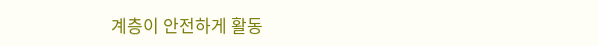계층이 안전하게 활동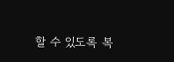할 수 있도록 복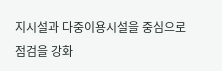지시설과 다중이용시설을 중심으로 점검을 강화